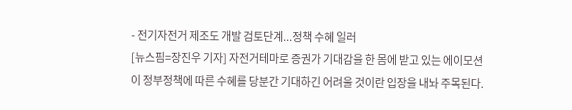- 전기자전거 제조도 개발 검토단계...정책 수혜 일러
[뉴스핌=장진우 기자] 자전거테마로 증권가 기대감을 한 몸에 받고 있는 에이모션이 정부정책에 따른 수혜를 당분간 기대하긴 어려울 것이란 입장을 내놔 주목된다.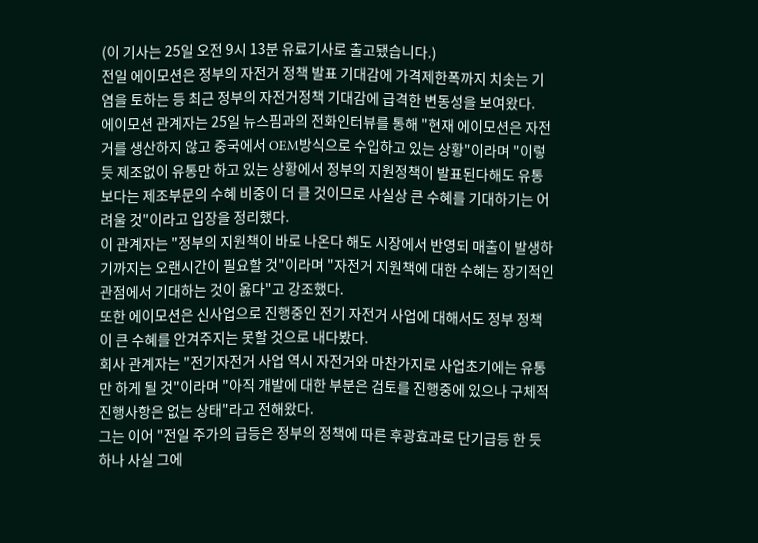(이 기사는 25일 오전 9시 13분 유료기사로 출고됐습니다.)
전일 에이모션은 정부의 자전거 정책 발표 기대감에 가격제한폭까지 치솟는 기염을 토하는 등 최근 정부의 자전거정책 기대감에 급격한 변동성을 보여왔다.
에이모션 관계자는 25일 뉴스핌과의 전화인터뷰를 통해 "현재 에이모션은 자전거를 생산하지 않고 중국에서 OEM방식으로 수입하고 있는 상황"이라며 "이렇듯 제조없이 유통만 하고 있는 상황에서 정부의 지원정책이 발표된다해도 유통보다는 제조부문의 수혜 비중이 더 클 것이므로 사실상 큰 수혜를 기대하기는 어려울 것"이라고 입장을 정리했다.
이 관계자는 "정부의 지원책이 바로 나온다 해도 시장에서 반영되 매출이 발생하기까지는 오랜시간이 필요할 것"이라며 "자전거 지원책에 대한 수혜는 장기적인 관점에서 기대하는 것이 옳다"고 강조했다.
또한 에이모션은 신사업으로 진행중인 전기 자전거 사업에 대해서도 정부 정책이 큰 수혜를 안겨주지는 못할 것으로 내다봤다.
회사 관계자는 "전기자전거 사업 역시 자전거와 마찬가지로 사업초기에는 유통만 하게 될 것"이라며 "아직 개발에 대한 부분은 검토를 진행중에 있으나 구체적 진행사항은 없는 상태"라고 전해왔다.
그는 이어 "전일 주가의 급등은 정부의 정책에 따른 후광효과로 단기급등 한 듯하나 사실 그에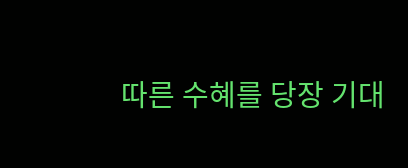따른 수혜를 당장 기대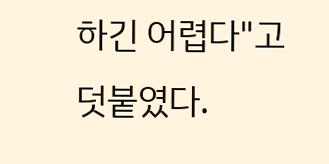하긴 어렵다"고 덧붙였다.